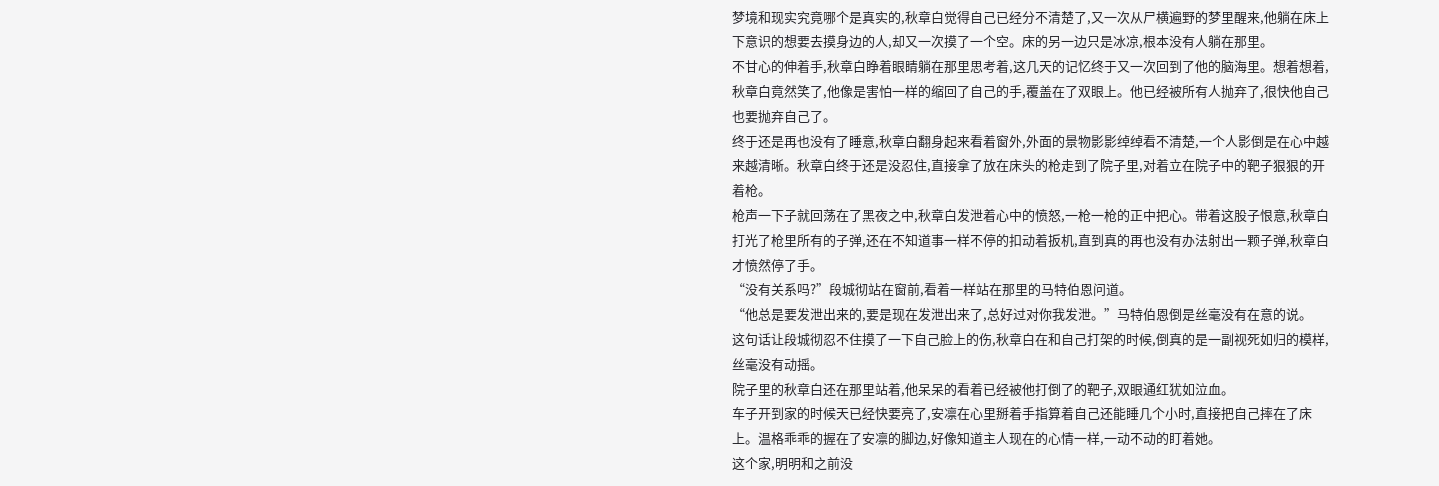梦境和现实究竟哪个是真实的,秋章白觉得自己已经分不清楚了,又一次从尸横遍野的梦里醒来,他躺在床上下意识的想要去摸身边的人,却又一次摸了一个空。床的另一边只是冰凉,根本没有人躺在那里。
不甘心的伸着手,秋章白睁着眼睛躺在那里思考着,这几天的记忆终于又一次回到了他的脑海里。想着想着,秋章白竟然笑了,他像是害怕一样的缩回了自己的手,覆盖在了双眼上。他已经被所有人抛弃了,很快他自己也要抛弃自己了。
终于还是再也没有了睡意,秋章白翻身起来看着窗外,外面的景物影影绰绰看不清楚,一个人影倒是在心中越来越清晰。秋章白终于还是没忍住,直接拿了放在床头的枪走到了院子里,对着立在院子中的靶子狠狠的开着枪。
枪声一下子就回荡在了黑夜之中,秋章白发泄着心中的愤怒,一枪一枪的正中把心。带着这股子恨意,秋章白打光了枪里所有的子弹,还在不知道事一样不停的扣动着扳机,直到真的再也没有办法射出一颗子弹,秋章白才愤然停了手。
“没有关系吗?”段城彻站在窗前,看着一样站在那里的马特伯恩问道。
“他总是要发泄出来的,要是现在发泄出来了,总好过对你我发泄。”马特伯恩倒是丝毫没有在意的说。
这句话让段城彻忍不住摸了一下自己脸上的伤,秋章白在和自己打架的时候,倒真的是一副视死如归的模样,丝毫没有动摇。
院子里的秋章白还在那里站着,他呆呆的看着已经被他打倒了的靶子,双眼通红犹如泣血。
车子开到家的时候天已经快要亮了,安凛在心里掰着手指算着自己还能睡几个小时,直接把自己摔在了床上。温格乖乖的握在了安凛的脚边,好像知道主人现在的心情一样,一动不动的盯着她。
这个家,明明和之前没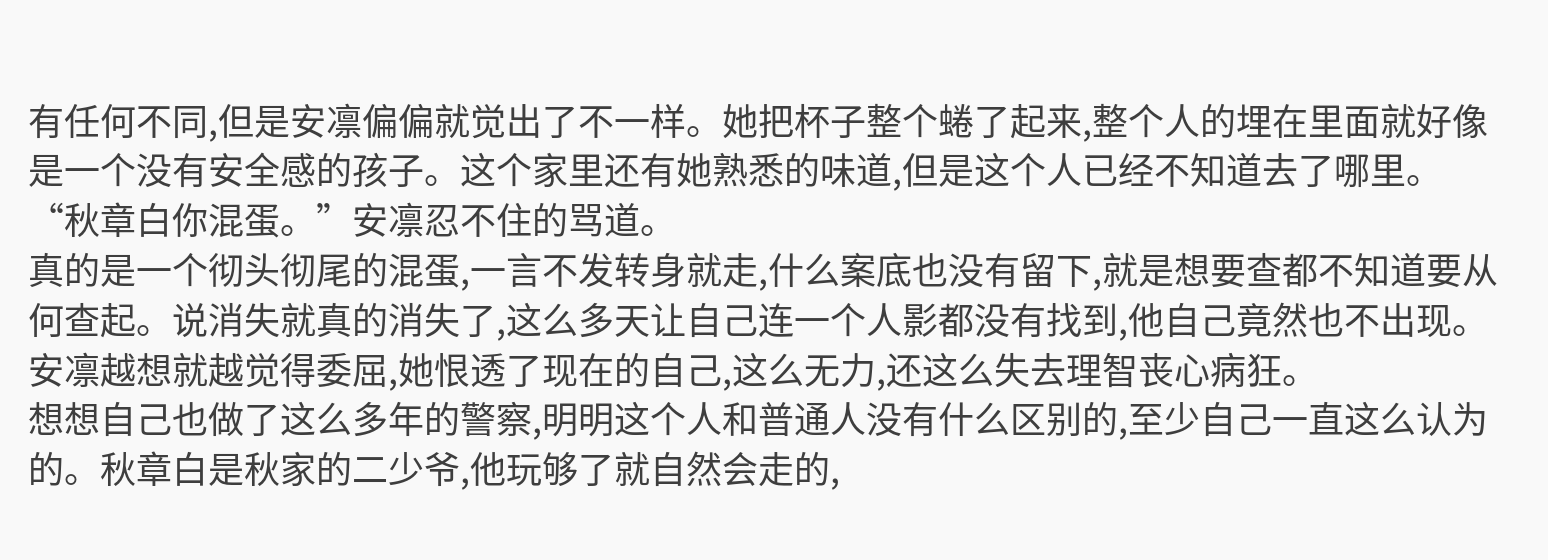有任何不同,但是安凛偏偏就觉出了不一样。她把杯子整个蜷了起来,整个人的埋在里面就好像是一个没有安全感的孩子。这个家里还有她熟悉的味道,但是这个人已经不知道去了哪里。
“秋章白你混蛋。”安凛忍不住的骂道。
真的是一个彻头彻尾的混蛋,一言不发转身就走,什么案底也没有留下,就是想要查都不知道要从何查起。说消失就真的消失了,这么多天让自己连一个人影都没有找到,他自己竟然也不出现。安凛越想就越觉得委屈,她恨透了现在的自己,这么无力,还这么失去理智丧心病狂。
想想自己也做了这么多年的警察,明明这个人和普通人没有什么区别的,至少自己一直这么认为的。秋章白是秋家的二少爷,他玩够了就自然会走的,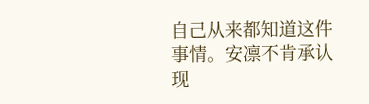自己从来都知道这件事情。安凛不肯承认现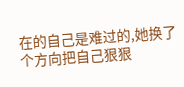在的自己是难过的,她换了个方向把自己狠狠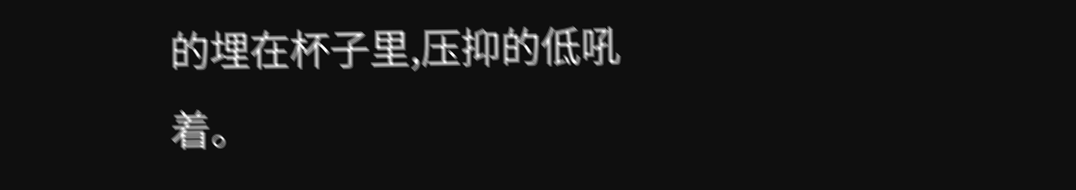的埋在杯子里,压抑的低吼着。